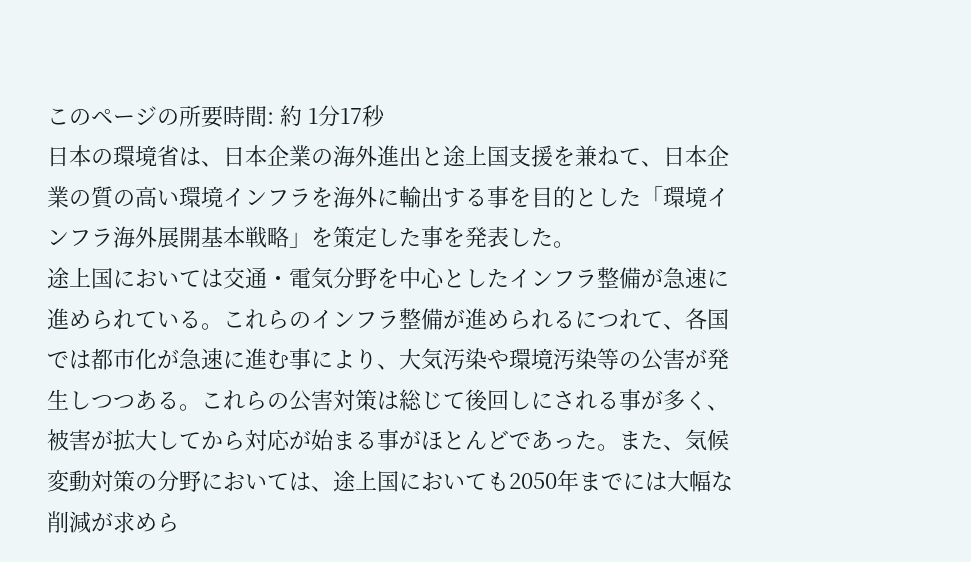このページの所要時間: 約 1分17秒
日本の環境省は、日本企業の海外進出と途上国支援を兼ねて、日本企業の質の高い環境インフラを海外に輸出する事を目的とした「環境インフラ海外展開基本戦略」を策定した事を発表した。
途上国においては交通・電気分野を中心としたインフラ整備が急速に進められている。これらのインフラ整備が進められるにつれて、各国では都市化が急速に進む事により、大気汚染や環境汚染等の公害が発生しつつある。これらの公害対策は総じて後回しにされる事が多く、被害が拡大してから対応が始まる事がほとんどであった。また、気候変動対策の分野においては、途上国においても2050年までには大幅な削減が求めら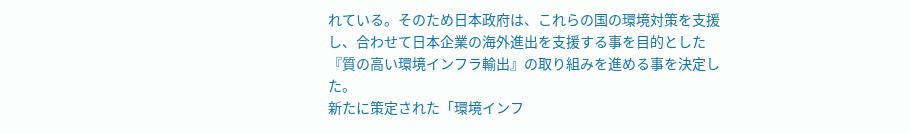れている。そのため日本政府は、これらの国の環境対策を支援し、合わせて日本企業の海外進出を支援する事を目的とした『質の高い環境インフラ輸出』の取り組みを進める事を決定した。
新たに策定された「環境インフ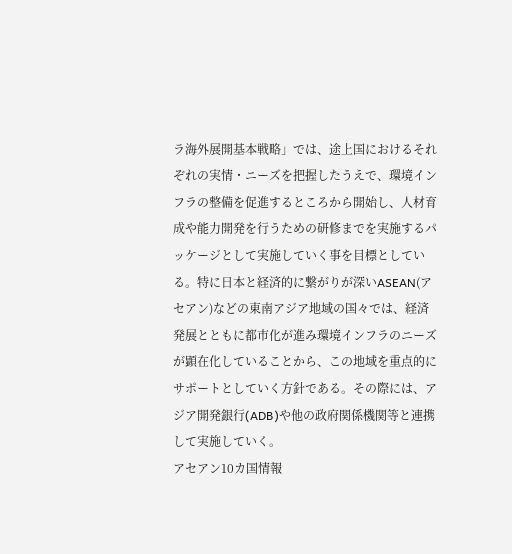ラ海外展開基本戦略」では、途上国におけるそれぞれの実情・ニーズを把握したうえで、環境インフラの整備を促進するところから開始し、人材育成や能力開発を行うための研修までを実施するパッケージとして実施していく事を目標としている。特に日本と経済的に繋がりが深いASEAN(アセアン)などの東南アジア地域の国々では、経済発展とともに都市化が進み環境インフラのニーズが顕在化していることから、この地域を重点的にサポートとしていく方針である。その際には、アジア開発銀行(ADB)や他の政府関係機関等と連携して実施していく。
アセアン10カ国情報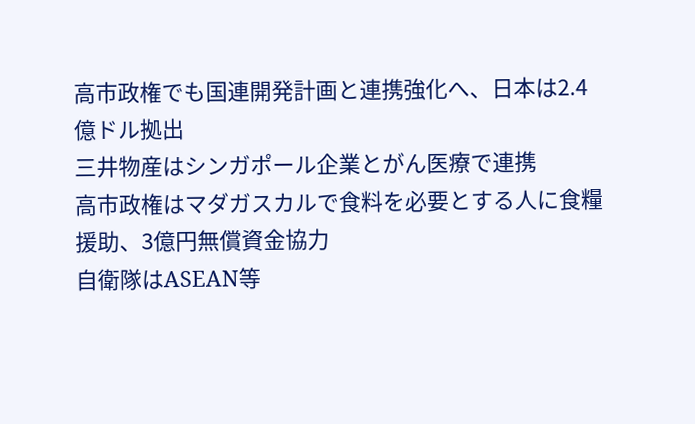高市政権でも国連開発計画と連携強化へ、日本は2.4億ドル拠出
三井物産はシンガポール企業とがん医療で連携
高市政権はマダガスカルで食料を必要とする人に食糧援助、3億円無償資金協力
自衛隊はASEAN等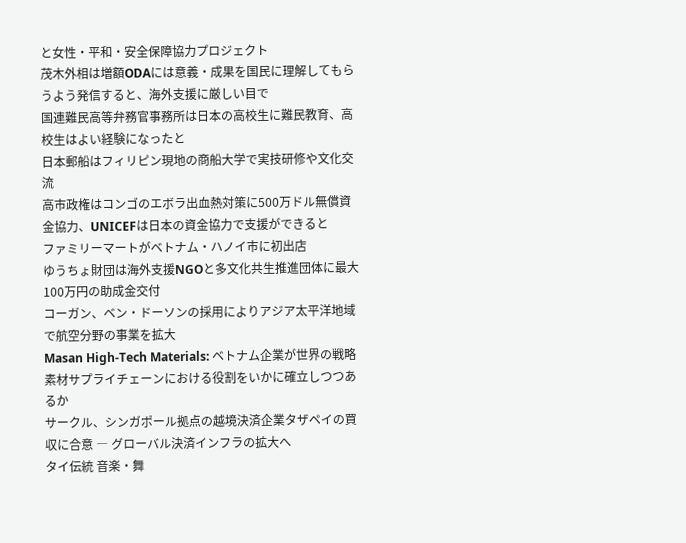と女性・平和・安全保障協力プロジェクト
茂木外相は増額ODAには意義・成果を国民に理解してもらうよう発信すると、海外支援に厳しい目で
国連難民高等弁務官事務所は日本の高校生に難民教育、高校生はよい経験になったと
日本郵船はフィリピン現地の商船大学で実技研修や文化交流
高市政権はコンゴのエボラ出血熱対策に500万ドル無償資金協力、UNICEFは日本の資金協力で支援ができると
ファミリーマートがベトナム・ハノイ市に初出店
ゆうちょ財団は海外支援NGOと多文化共生推進団体に最大100万円の助成金交付
コーガン、ベン・ドーソンの採用によりアジア太平洋地域で航空分野の事業を拡大
Masan High-Tech Materials: ベトナム企業が世界の戦略素材サプライチェーンにおける役割をいかに確立しつつあるか
サークル、シンガポール拠点の越境決済企業タザペイの買収に合意 ― グローバル決済インフラの拡大へ
タイ伝統 音楽・舞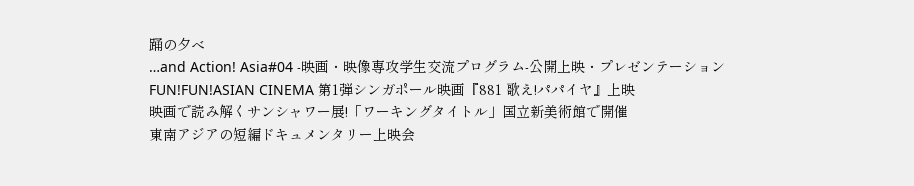踊の夕べ
…and Action! Asia#04 -映画・映像専攻学生交流プログラム-公開上映・プレゼンテーション
FUN!FUN!ASIAN CINEMA 第1弾シンガポール映画『881 歌え!パパイヤ』上映
映画で読み解くサンシャワー展!「ワーキングタイトル」国立新美術館で開催
東南アジアの短編ドキュメンタリー上映会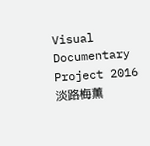Visual Documentary Project 2016
淡路梅薫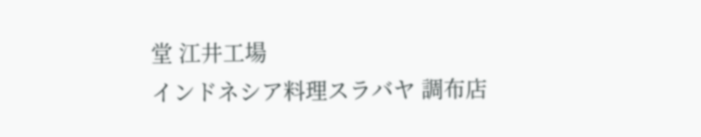堂 江井工場
インドネシア料理スラバヤ 調布店